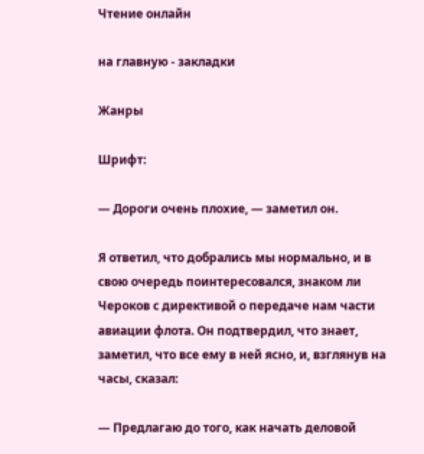Чтение онлайн

на главную - закладки

Жанры

Шрифт:

— Дороги очень плохие, — заметил он.

Я ответил, что добрались мы нормально, и в свою очередь поинтересовался, знаком ли Чероков с директивой о передаче нам части авиации флота. Он подтвердил, что знает, заметил, что все ему в ней ясно, и, взглянув на часы, сказал:

— Предлагаю до того, как начать деловой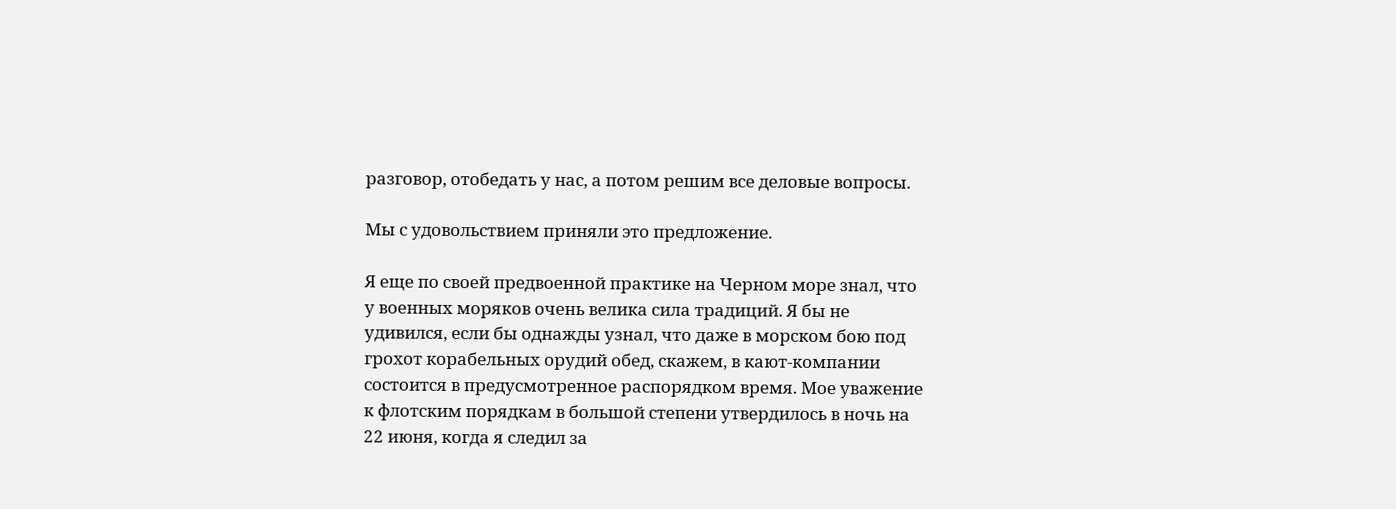разговор, отобедать у нас, а потом решим все деловые вопросы.

Мы с удовольствием приняли это предложение.

Я еще по своей предвоенной практике на Черном море знал, что у военных моряков очень велика сила традиций. Я бы не удивился, если бы однажды узнал, что даже в морском бою под грохот корабельных орудий обед, скажем, в кают-компании состоится в предусмотренное распорядком время. Мое уважение к флотским порядкам в большой степени утвердилось в ночь на 22 июня, когда я следил за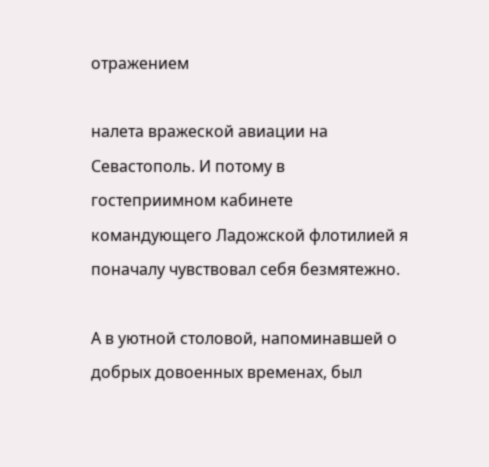отражением

налета вражеской авиации на Севастополь. И потому в гостеприимном кабинете командующего Ладожской флотилией я поначалу чувствовал себя безмятежно.

А в уютной столовой, напоминавшей о добрых довоенных временах, был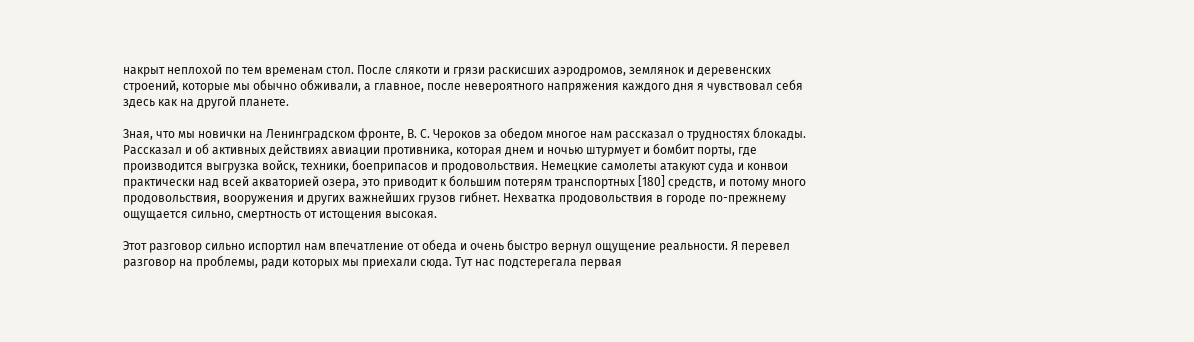накрыт неплохой по тем временам стол. После слякоти и грязи раскисших аэродромов, землянок и деревенских строений, которые мы обычно обживали, а главное, после невероятного напряжения каждого дня я чувствовал себя здесь как на другой планете.

Зная, что мы новички на Ленинградском фронте, В. С. Чероков за обедом многое нам рассказал о трудностях блокады. Рассказал и об активных действиях авиации противника, которая днем и ночью штурмует и бомбит порты, где производится выгрузка войск, техники, боеприпасов и продовольствия. Немецкие самолеты атакуют суда и конвои практически над всей акваторией озера, это приводит к большим потерям транспортных [180] средств, и потому много продовольствия, вооружения и других важнейших грузов гибнет. Нехватка продовольствия в городе по-прежнему ощущается сильно, смертность от истощения высокая.

Этот разговор сильно испортил нам впечатление от обеда и очень быстро вернул ощущение реальности. Я перевел разговор на проблемы, ради которых мы приехали сюда. Тут нас подстерегала первая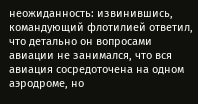неожиданность: извинившись, командующий флотилией ответил, что детально он вопросами авиации не занимался, что вся авиация сосредоточена на одном аэродроме, но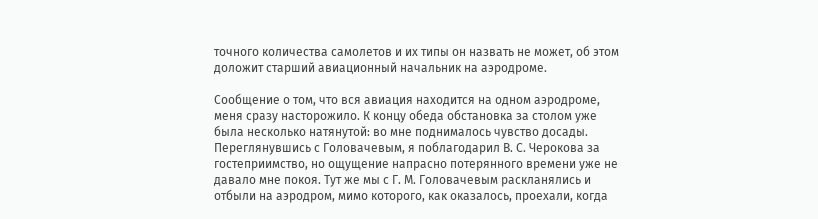точного количества самолетов и их типы он назвать не может, об этом доложит старший авиационный начальник на аэродроме.

Сообщение о том, что вся авиация находится на одном аэродроме, меня сразу насторожило. К концу обеда обстановка за столом уже была несколько натянутой: во мне поднималось чувство досады. Переглянувшись с Головачевым, я поблагодарил В. С. Черокова за гостеприимство, но ощущение напрасно потерянного времени уже не давало мне покоя. Тут же мы с Г. М. Головачевым раскланялись и отбыли на аэродром, мимо которого, как оказалось, проехали, когда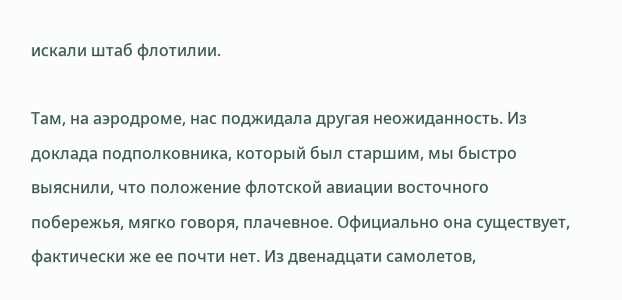искали штаб флотилии.

Там, на аэродроме, нас поджидала другая неожиданность. Из доклада подполковника, который был старшим, мы быстро выяснили, что положение флотской авиации восточного побережья, мягко говоря, плачевное. Официально она существует, фактически же ее почти нет. Из двенадцати самолетов,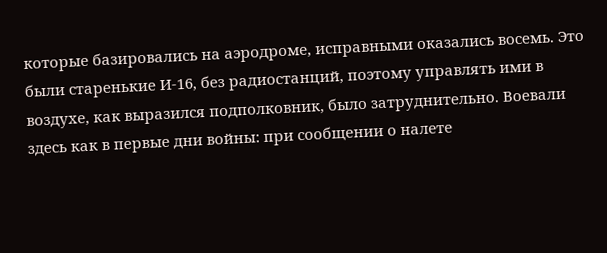которые базировались на аэродроме, исправными оказались восемь. Это были старенькие И-16, без радиостанций, поэтому управлять ими в воздухе, как выразился подполковник, было затруднительно. Воевали здесь как в первые дни войны: при сообщении о налете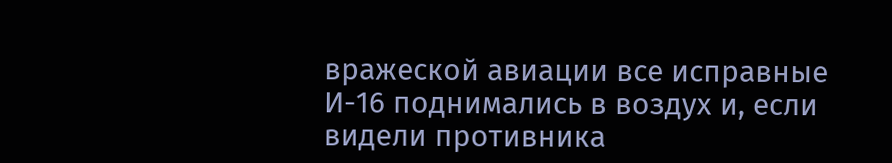вражеской авиации все исправные И-16 поднимались в воздух и, если видели противника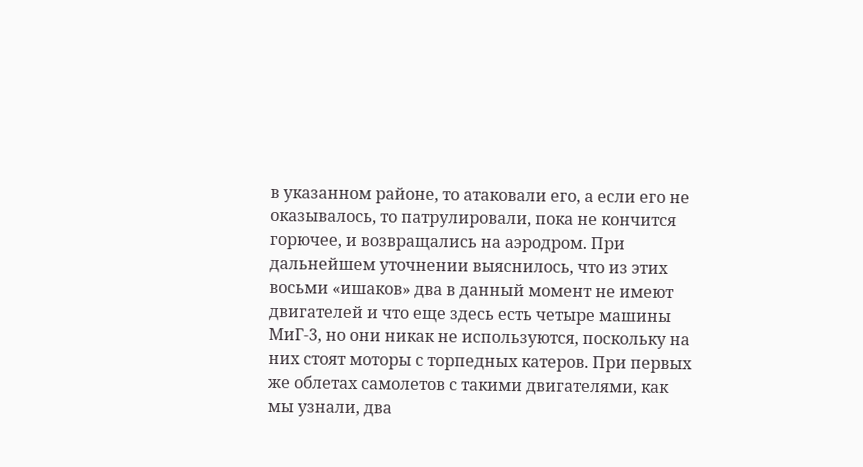в указанном районе, то атаковали его, а если его не оказывалось, то патрулировали, пока не кончится горючее, и возвращались на аэродром. При дальнейшем уточнении выяснилось, что из этих восьми «ишаков» два в данный момент не имеют двигателей и что еще здесь есть четыре машины МиГ-3, но они никак не используются, поскольку на них стоят моторы с торпедных катеров. При первых же облетах самолетов с такими двигателями, как мы узнали, два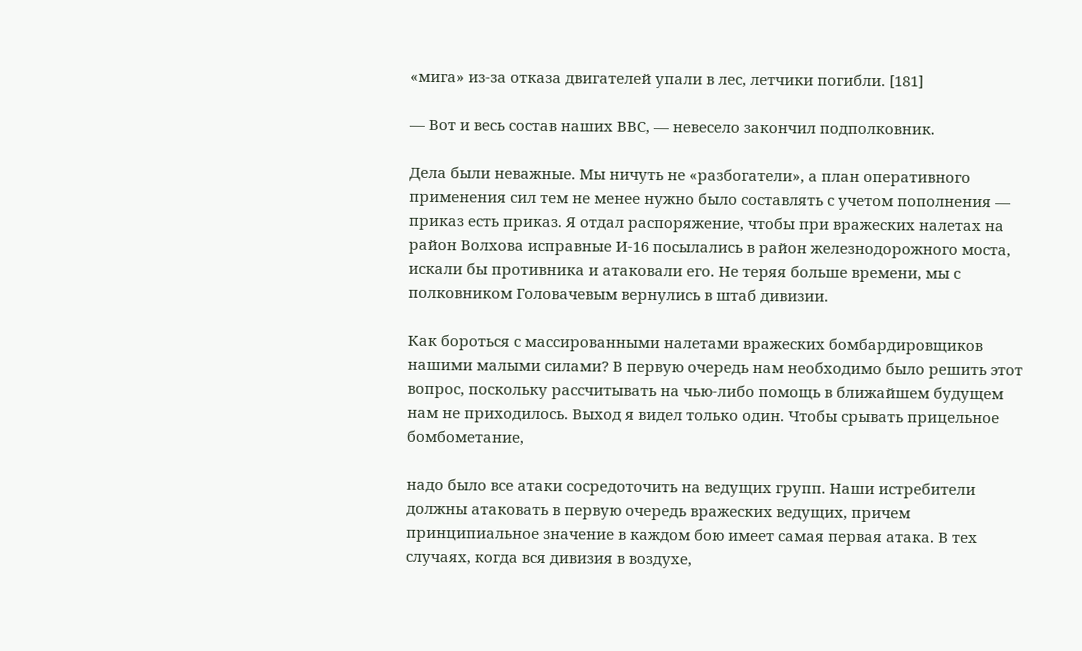«мига» из-за отказа двигателей упали в лес, летчики погибли. [181]

— Вот и весь состав наших ВВС, — невесело закончил подполковник.

Дела были неважные. Мы ничуть не «разбогатели», а план оперативного применения сил тем не менее нужно было составлять с учетом пополнения — приказ есть приказ. Я отдал распоряжение, чтобы при вражеских налетах на район Волхова исправные И-16 посылались в район железнодорожного моста, искали бы противника и атаковали его. Не теряя больше времени, мы с полковником Головачевым вернулись в штаб дивизии.

Как бороться с массированными налетами вражеских бомбардировщиков нашими малыми силами? В первую очередь нам необходимо было решить этот вопрос, поскольку рассчитывать на чью-либо помощь в ближайшем будущем нам не приходилось. Выход я видел только один. Чтобы срывать прицельное бомбометание,

надо было все атаки сосредоточить на ведущих групп. Наши истребители должны атаковать в первую очередь вражеских ведущих, причем принципиальное значение в каждом бою имеет самая первая атака. В тех случаях, когда вся дивизия в воздухе,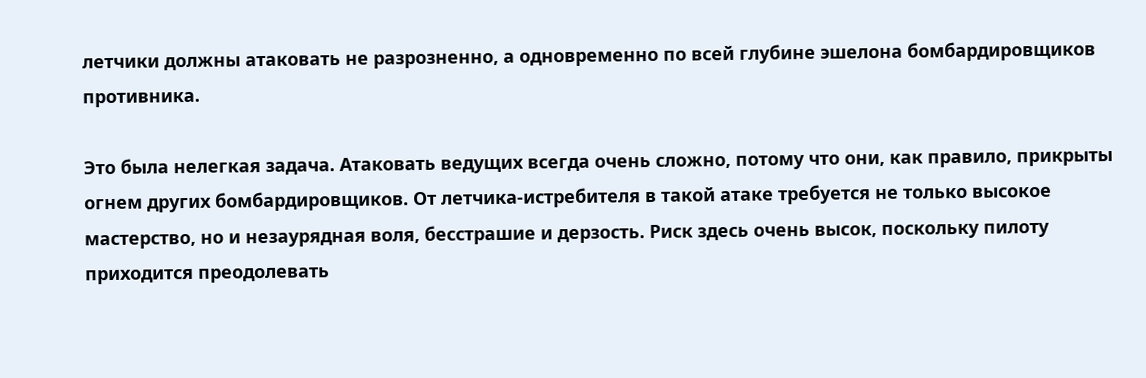летчики должны атаковать не разрозненно, а одновременно по всей глубине эшелона бомбардировщиков противника.

Это была нелегкая задача. Атаковать ведущих всегда очень сложно, потому что они, как правило, прикрыты огнем других бомбардировщиков. От летчика-истребителя в такой атаке требуется не только высокое мастерство, но и незаурядная воля, бесстрашие и дерзость. Риск здесь очень высок, поскольку пилоту приходится преодолевать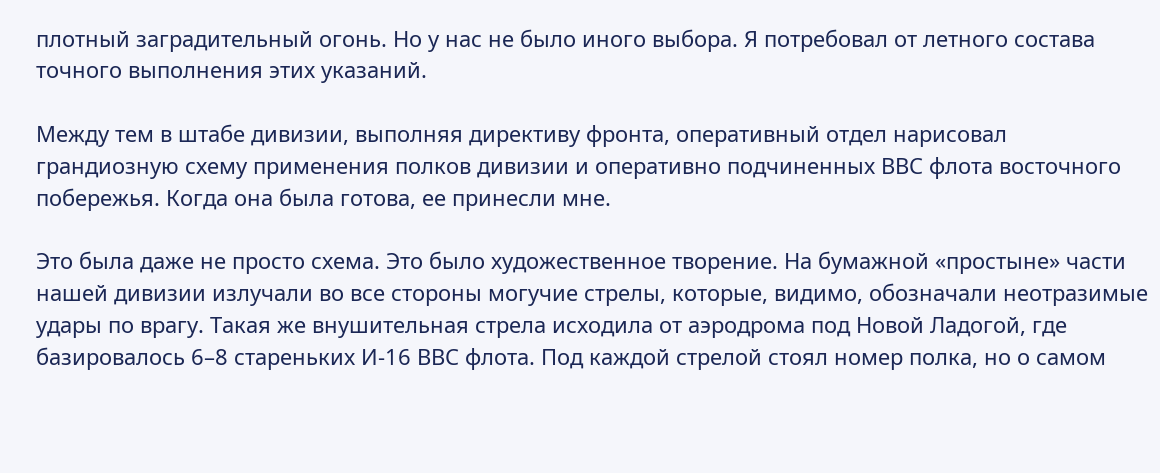плотный заградительный огонь. Но у нас не было иного выбора. Я потребовал от летного состава точного выполнения этих указаний.

Между тем в штабе дивизии, выполняя директиву фронта, оперативный отдел нарисовал грандиозную схему применения полков дивизии и оперативно подчиненных ВВС флота восточного побережья. Когда она была готова, ее принесли мне.

Это была даже не просто схема. Это было художественное творение. На бумажной «простыне» части нашей дивизии излучали во все стороны могучие стрелы, которые, видимо, обозначали неотразимые удары по врагу. Такая же внушительная стрела исходила от аэродрома под Новой Ладогой, где базировалось 6–8 стареньких И-16 ВВС флота. Под каждой стрелой стоял номер полка, но о самом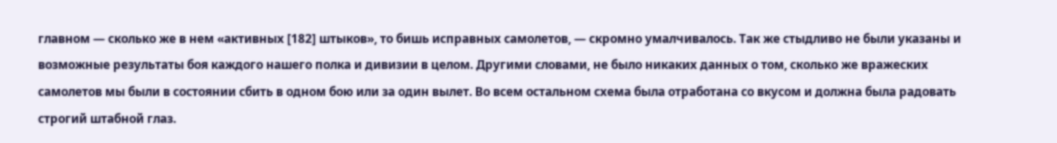главном — сколько же в нем «активных [182] штыков», то бишь исправных самолетов, — скромно умалчивалось. Так же стыдливо не были указаны и возможные результаты боя каждого нашего полка и дивизии в целом. Другими словами, не было никаких данных о том, сколько же вражеских самолетов мы были в состоянии сбить в одном бою или за один вылет. Во всем остальном схема была отработана со вкусом и должна была радовать строгий штабной глаз.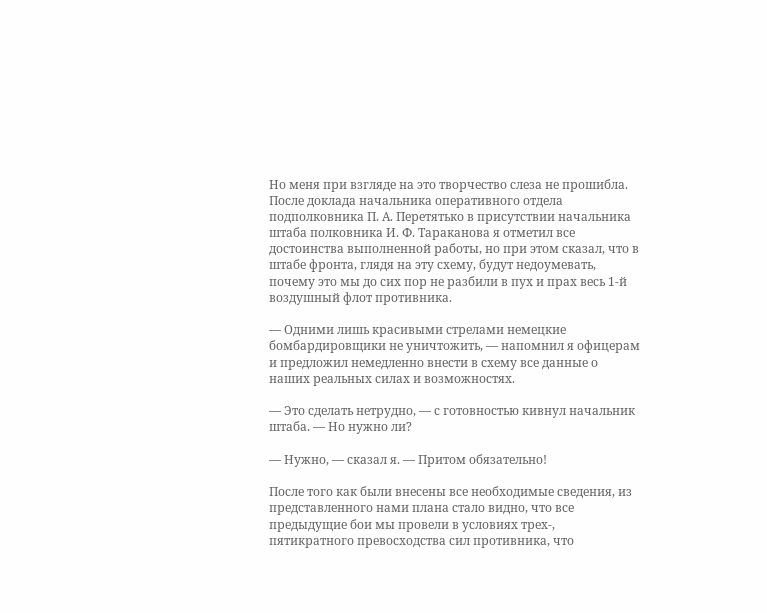Но меня при взгляде на это творчество слеза не прошибла. После доклада начальника оперативного отдела подполковника П. А. Перетятько в присутствии начальника штаба полковника И. Ф. Тараканова я отметил все достоинства выполненной работы, но при этом сказал, что в штабе фронта, глядя на эту схему, будут недоумевать, почему это мы до сих пор не разбили в пух и прах весь 1-й воздушный флот противника.

— Одними лишь красивыми стрелами немецкие бомбардировщики не уничтожить, — напомнил я офицерам и предложил немедленно внести в схему все данные о наших реальных силах и возможностях.

— Это сделать нетрудно, — с готовностью кивнул начальник штаба. — Но нужно ли?

— Нужно, — сказал я. — Притом обязательно!

После того как были внесены все необходимые сведения, из представленного нами плана стало видно, что все предыдущие бои мы провели в условиях трех-, пятикратного превосходства сил противника, что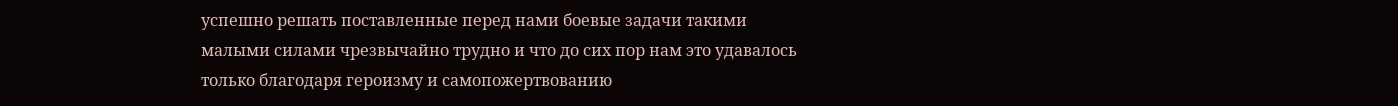успешно решать поставленные перед нами боевые задачи такими малыми силами чрезвычайно трудно и что до сих пор нам это удавалось только благодаря героизму и самопожертвованию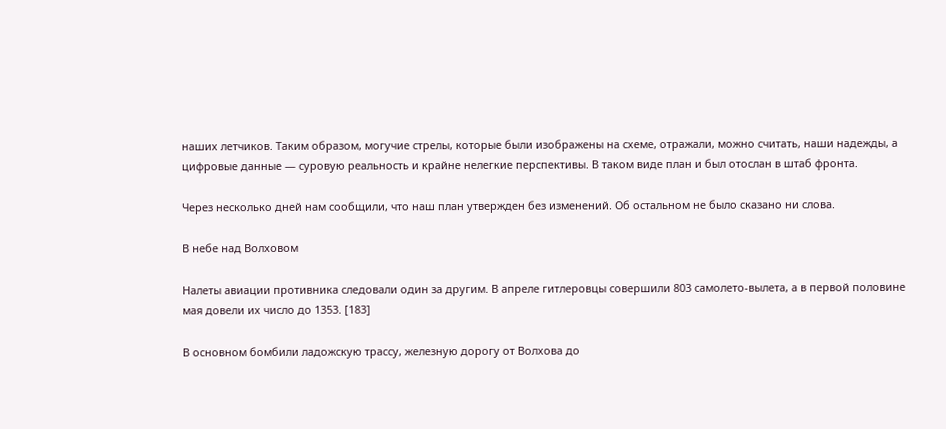наших летчиков. Таким образом, могучие стрелы, которые были изображены на схеме, отражали, можно считать, наши надежды, а цифровые данные — суровую реальность и крайне нелегкие перспективы. В таком виде план и был отослан в штаб фронта.

Через несколько дней нам сообщили, что наш план утвержден без изменений. Об остальном не было сказано ни слова.

В небе над Волховом

Налеты авиации противника следовали один за другим. В апреле гитлеровцы совершили 803 самолето-вылета, а в первой половине мая довели их число до 1353. [183]

В основном бомбили ладожскую трассу, железную дорогу от Волхова до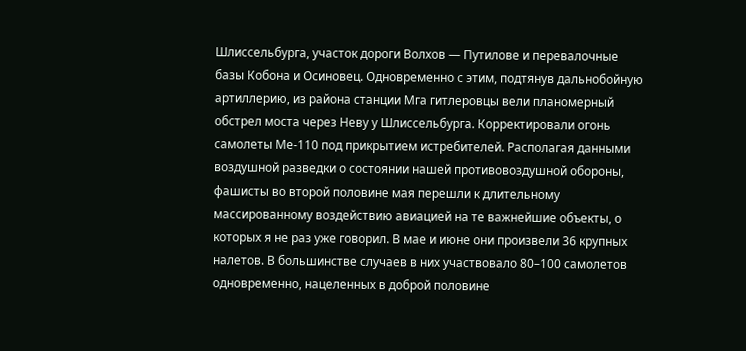Шлиссельбурга, участок дороги Волхов — Путилове и перевалочные базы Кобона и Осиновец. Одновременно с этим, подтянув дальнобойную артиллерию, из района станции Мга гитлеровцы вели планомерный обстрел моста через Неву у Шлиссельбурга. Корректировали огонь самолеты Ме-110 под прикрытием истребителей. Располагая данными воздушной разведки о состоянии нашей противовоздушной обороны, фашисты во второй половине мая перешли к длительному массированному воздействию авиацией на те важнейшие объекты, о которых я не раз уже говорил. В мае и июне они произвели 36 крупных налетов. В большинстве случаев в них участвовало 80–100 самолетов одновременно, нацеленных в доброй половине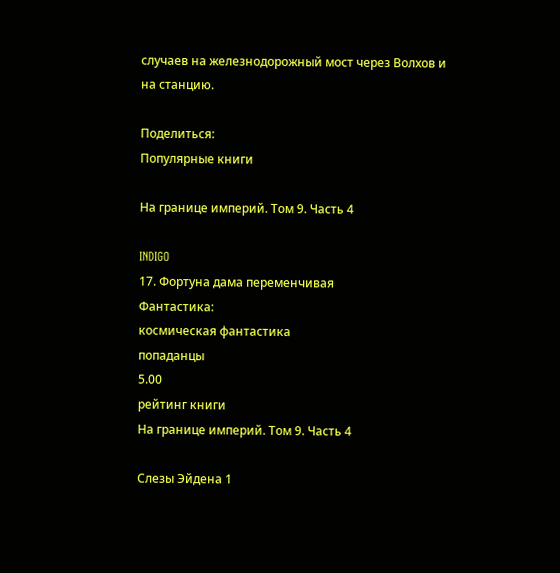случаев на железнодорожный мост через Волхов и на станцию.

Поделиться:
Популярные книги

На границе империй. Том 9. Часть 4

INDIGO
17. Фортуна дама переменчивая
Фантастика:
космическая фантастика
попаданцы
5.00
рейтинг книги
На границе империй. Том 9. Часть 4

Слезы Эйдена 1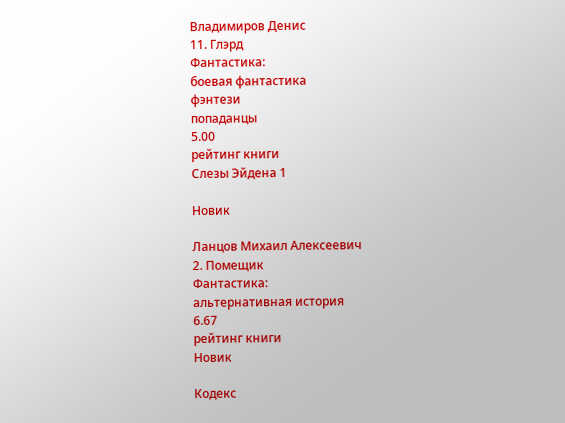Владимиров Денис
11. Глэрд
Фантастика:
боевая фантастика
фэнтези
попаданцы
5.00
рейтинг книги
Слезы Эйдена 1

Новик

Ланцов Михаил Алексеевич
2. Помещик
Фантастика:
альтернативная история
6.67
рейтинг книги
Новик

Кодекс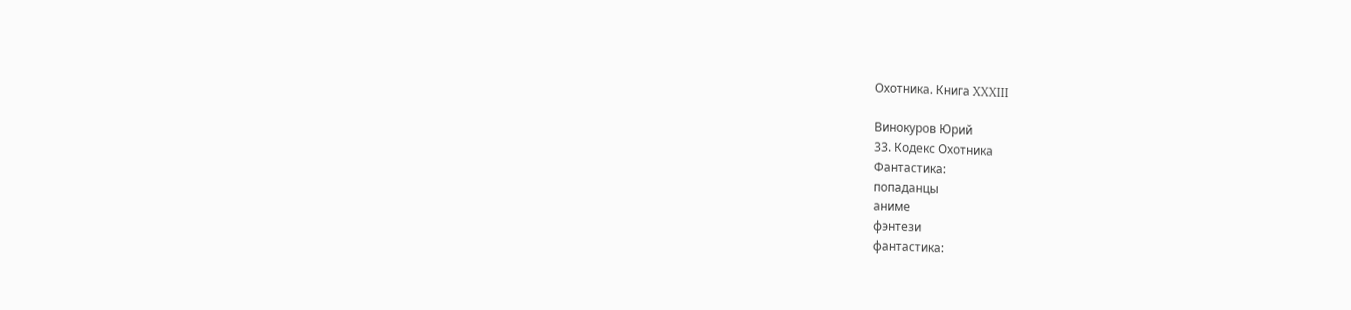Охотника. Книга XXXIII

Винокуров Юрий
33. Кодекс Охотника
Фантастика:
попаданцы
аниме
фэнтези
фантастика: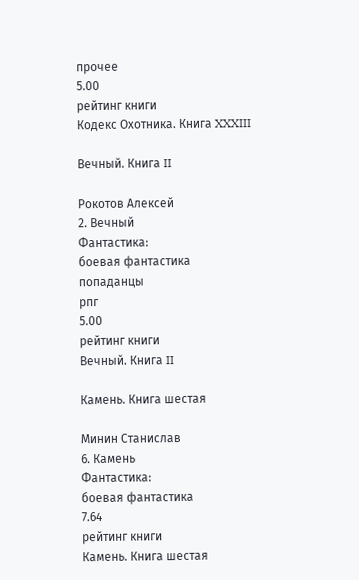прочее
5.00
рейтинг книги
Кодекс Охотника. Книга XXXIII

Вечный. Книга II

Рокотов Алексей
2. Вечный
Фантастика:
боевая фантастика
попаданцы
рпг
5.00
рейтинг книги
Вечный. Книга II

Камень. Книга шестая

Минин Станислав
6. Камень
Фантастика:
боевая фантастика
7.64
рейтинг книги
Камень. Книга шестая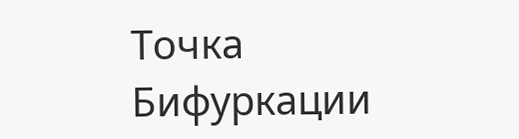Точка Бифуркации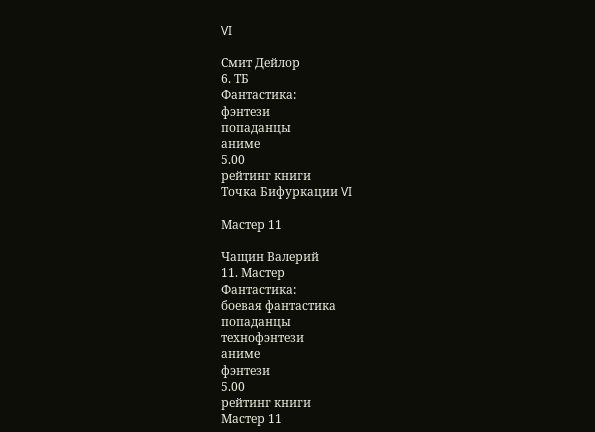VI

Смит Дейлор
6. ТБ
Фантастика:
фэнтези
попаданцы
аниме
5.00
рейтинг книги
Точка Бифуркации VI

Мастер 11

Чащин Валерий
11. Мастер
Фантастика:
боевая фантастика
попаданцы
технофэнтези
аниме
фэнтези
5.00
рейтинг книги
Мастер 11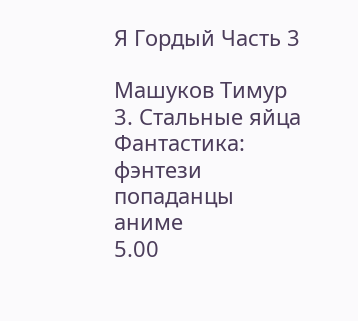Я Гордый Часть 3

Машуков Тимур
3. Стальные яйца
Фантастика:
фэнтези
попаданцы
аниме
5.00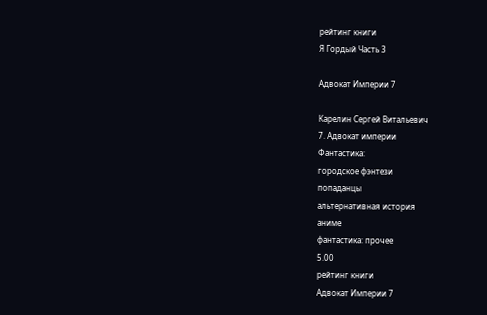рейтинг книги
Я Гордый Часть 3

Адвокат Империи 7

Карелин Сергей Витальевич
7. Адвокат империи
Фантастика:
городское фэнтези
попаданцы
альтернативная история
аниме
фантастика: прочее
5.00
рейтинг книги
Адвокат Империи 7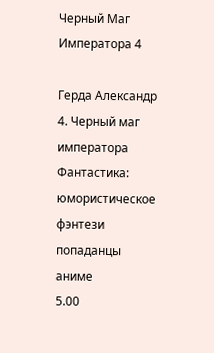Черный Маг Императора 4

Герда Александр
4. Черный маг императора
Фантастика:
юмористическое фэнтези
попаданцы
аниме
5.00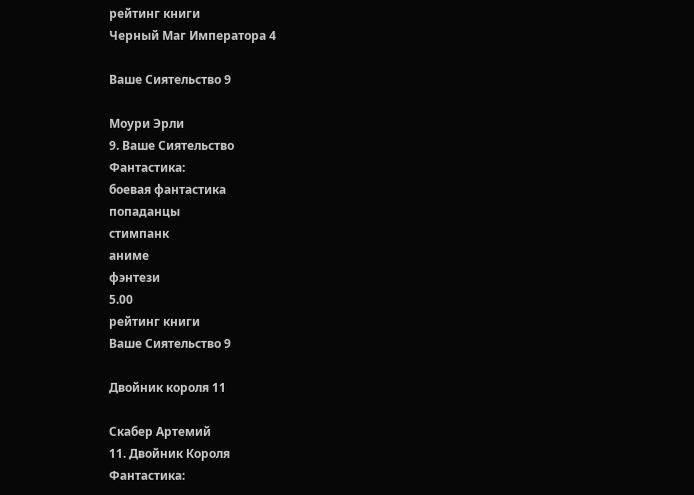рейтинг книги
Черный Маг Императора 4

Ваше Сиятельство 9

Моури Эрли
9. Ваше Сиятельство
Фантастика:
боевая фантастика
попаданцы
стимпанк
аниме
фэнтези
5.00
рейтинг книги
Ваше Сиятельство 9

Двойник короля 11

Скабер Артемий
11. Двойник Короля
Фантастика: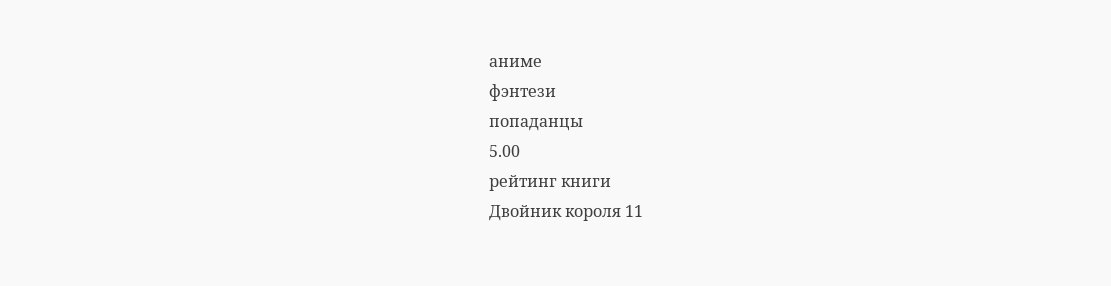аниме
фэнтези
попаданцы
5.00
рейтинг книги
Двойник короля 11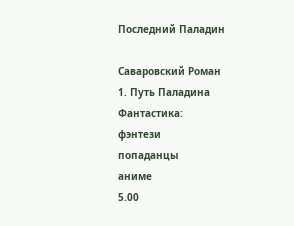Последний Паладин

Саваровский Роман
1. Путь Паладина
Фантастика:
фэнтези
попаданцы
аниме
5.00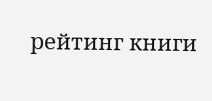рейтинг книги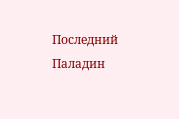Последний Паладин